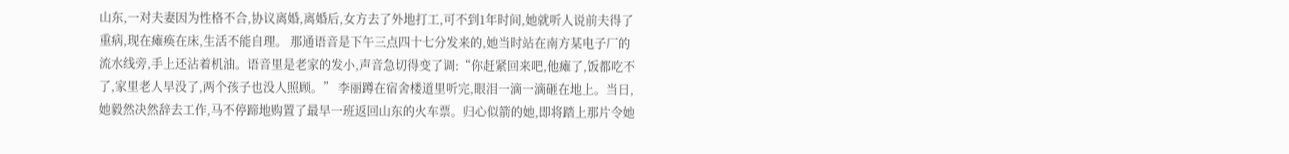山东,一对夫妻因为性格不合,协议离婚,离婚后,女方去了外地打工,可不到1年时间,她就听人说前夫得了重病,现在瘫痪在床,生活不能自理。 那通语音是下午三点四十七分发来的,她当时站在南方某电子厂的流水线旁,手上还沾着机油。语音里是老家的发小,声音急切得变了调:“你赶紧回来吧,他瘫了,饭都吃不了,家里老人早没了,两个孩子也没人照顾。” 李丽蹲在宿舍楼道里听完,眼泪一滴一滴砸在地上。当日,她毅然决然辞去工作,马不停蹄地购置了最早一班返回山东的火车票。归心似箭的她,即将踏上那片令她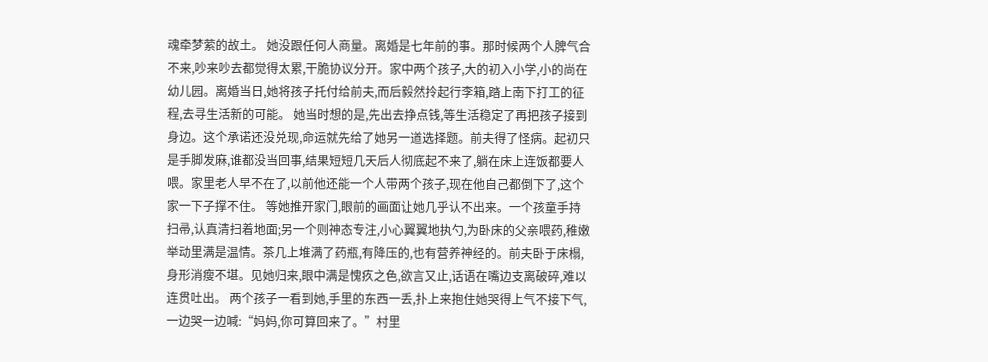魂牵梦萦的故土。 她没跟任何人商量。离婚是七年前的事。那时候两个人脾气合不来,吵来吵去都觉得太累,干脆协议分开。家中两个孩子,大的初入小学,小的尚在幼儿园。离婚当日,她将孩子托付给前夫,而后毅然拎起行李箱,踏上南下打工的征程,去寻生活新的可能。 她当时想的是,先出去挣点钱,等生活稳定了再把孩子接到身边。这个承诺还没兑现,命运就先给了她另一道选择题。前夫得了怪病。起初只是手脚发麻,谁都没当回事,结果短短几天后人彻底起不来了,躺在床上连饭都要人喂。家里老人早不在了,以前他还能一个人带两个孩子,现在他自己都倒下了,这个家一下子撑不住。 等她推开家门,眼前的画面让她几乎认不出来。一个孩童手持扫帚,认真清扫着地面;另一个则神态专注,小心翼翼地执勺,为卧床的父亲喂药,稚嫩举动里满是温情。茶几上堆满了药瓶,有降压的,也有营养神经的。前夫卧于床榻,身形消瘦不堪。见她归来,眼中满是愧疚之色,欲言又止,话语在嘴边支离破碎,难以连贯吐出。 两个孩子一看到她,手里的东西一丢,扑上来抱住她哭得上气不接下气,一边哭一边喊:“妈妈,你可算回来了。”村里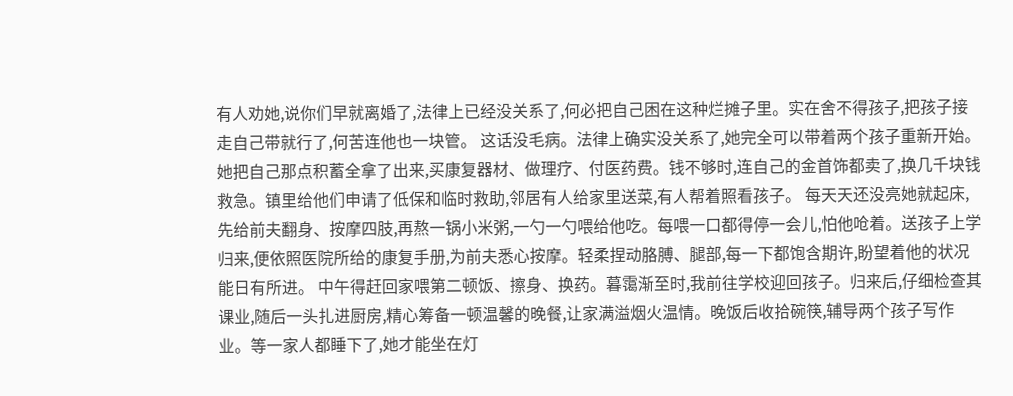有人劝她,说你们早就离婚了,法律上已经没关系了,何必把自己困在这种烂摊子里。实在舍不得孩子,把孩子接走自己带就行了,何苦连他也一块管。 这话没毛病。法律上确实没关系了,她完全可以带着两个孩子重新开始。她把自己那点积蓄全拿了出来,买康复器材、做理疗、付医药费。钱不够时,连自己的金首饰都卖了,换几千块钱救急。镇里给他们申请了低保和临时救助,邻居有人给家里送菜,有人帮着照看孩子。 每天天还没亮她就起床,先给前夫翻身、按摩四肢,再熬一锅小米粥,一勺一勺喂给他吃。每喂一口都得停一会儿,怕他呛着。送孩子上学归来,便依照医院所给的康复手册,为前夫悉心按摩。轻柔捏动胳膊、腿部,每一下都饱含期许,盼望着他的状况能日有所进。 中午得赶回家喂第二顿饭、擦身、换药。暮霭渐至时,我前往学校迎回孩子。归来后,仔细检查其课业,随后一头扎进厨房,精心筹备一顿温馨的晚餐,让家满溢烟火温情。晚饭后收拾碗筷,辅导两个孩子写作业。等一家人都睡下了,她才能坐在灯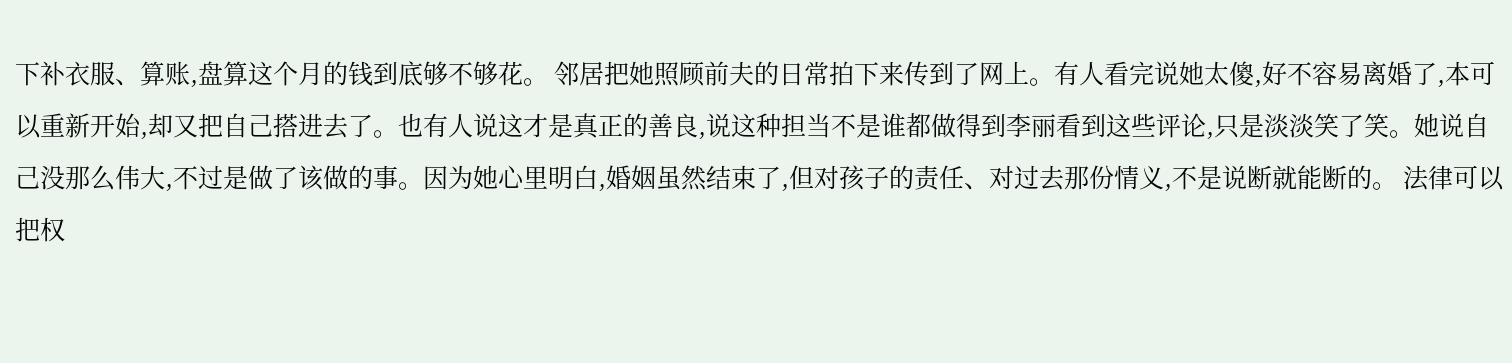下补衣服、算账,盘算这个月的钱到底够不够花。 邻居把她照顾前夫的日常拍下来传到了网上。有人看完说她太傻,好不容易离婚了,本可以重新开始,却又把自己搭进去了。也有人说这才是真正的善良,说这种担当不是谁都做得到李丽看到这些评论,只是淡淡笑了笑。她说自己没那么伟大,不过是做了该做的事。因为她心里明白,婚姻虽然结束了,但对孩子的责任、对过去那份情义,不是说断就能断的。 法律可以把权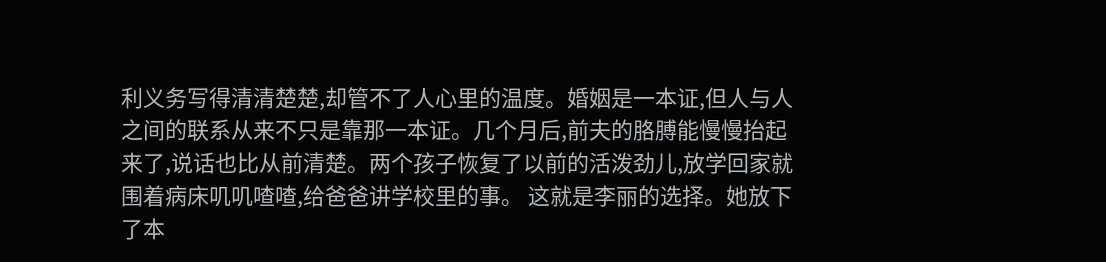利义务写得清清楚楚,却管不了人心里的温度。婚姻是一本证,但人与人之间的联系从来不只是靠那一本证。几个月后,前夫的胳膊能慢慢抬起来了,说话也比从前清楚。两个孩子恢复了以前的活泼劲儿,放学回家就围着病床叽叽喳喳,给爸爸讲学校里的事。 这就是李丽的选择。她放下了本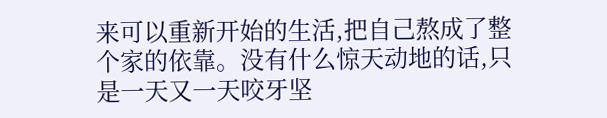来可以重新开始的生活,把自己熬成了整个家的依靠。没有什么惊天动地的话,只是一天又一天咬牙坚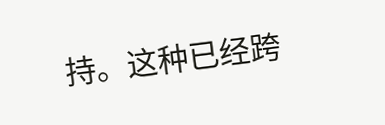持。这种已经跨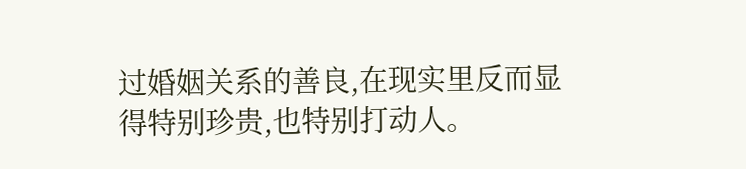过婚姻关系的善良,在现实里反而显得特别珍贵,也特别打动人。